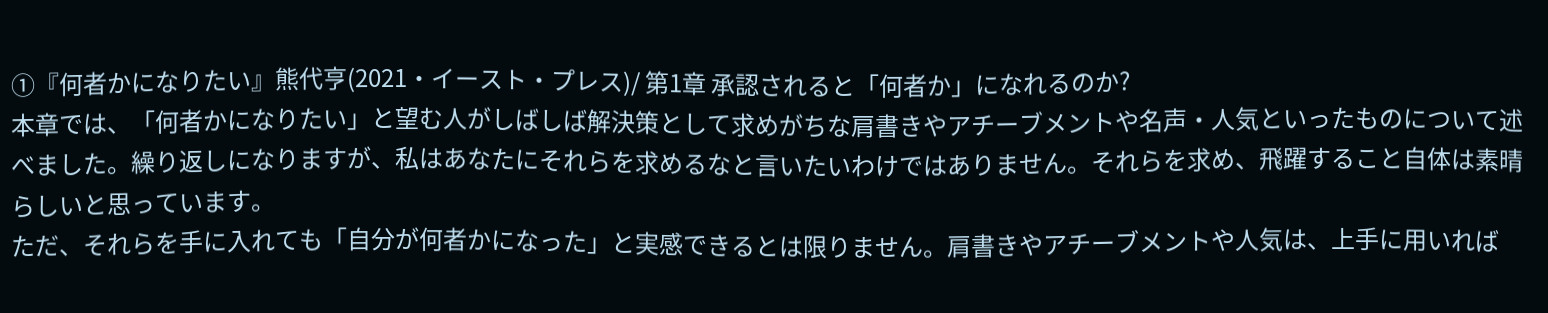①『何者かになりたい』熊代亨(2021・イースト・プレス)/ 第1章 承認されると「何者か」になれるのか?
本章では、「何者かになりたい」と望む人がしばしば解決策として求めがちな肩書きやアチーブメントや名声・人気といったものについて述べました。繰り返しになりますが、私はあなたにそれらを求めるなと言いたいわけではありません。それらを求め、飛躍すること自体は素晴らしいと思っています。
ただ、それらを手に入れても「自分が何者かになった」と実感できるとは限りません。肩書きやアチーブメントや人気は、上手に用いれば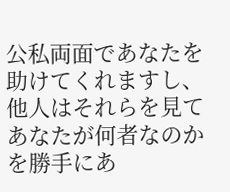公私両面であなたを助けてくれますし、他人はそれらを見てあなたが何者なのかを勝手にあ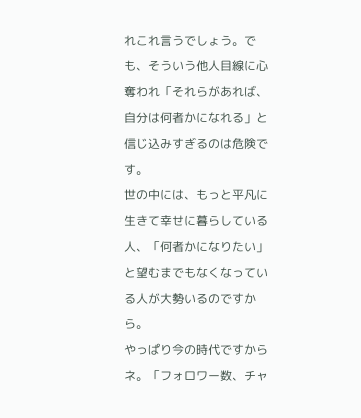れこれ言うでしょう。でも、そういう他人目線に心奪われ「それらがあれば、自分は何者かになれる」と信じ込みすぎるのは危険です。
世の中には、もっと平凡に生きて幸せに暮らしている人、「何者かになりたい」と望むまでもなくなっている人が大勢いるのですから。
やっぱり今の時代ですからネ。「フォロワー数、チャ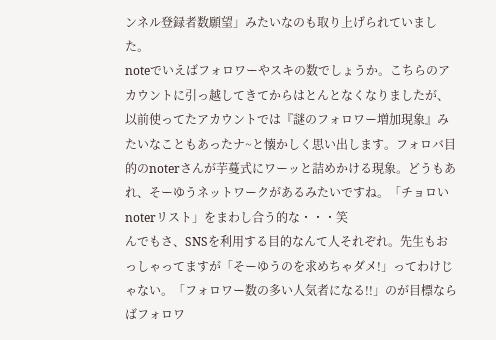ンネル登録者数願望」みたいなのも取り上げられていました。
noteでいえばフォロワーやスキの数でしょうか。こちらのアカウントに引っ越してきてからはとんとなくなりましたが、以前使ってたアカウントでは『謎のフォロワー増加現象』みたいなこともあったナ~と懐かしく思い出します。フォロバ目的のnoterさんが芋蔓式にワーッと詰めかける現象。どうもあれ、そーゆうネットワークがあるみたいですね。「チョロいnoterリスト」をまわし合う的な・・・笑
んでもさ、SNSを利用する目的なんて人それぞれ。先生もおっしゃってますが「そーゆうのを求めちゃダメ!」ってわけじゃない。「フォロワー数の多い人気者になる!!」のが目標ならばフォロワ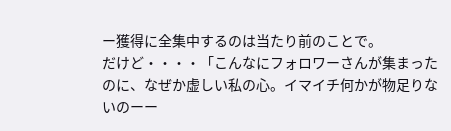ー獲得に全集中するのは当たり前のことで。
だけど・・・・「こんなにフォロワーさんが集まったのに、なぜか虚しい私の心。イマイチ何かが物足りないのーー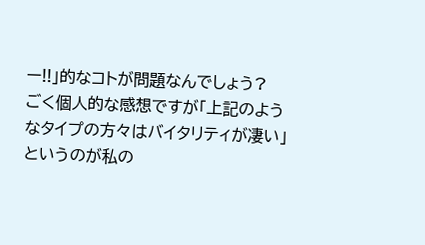ー!!」的なコトが問題なんでしょう?
ごく個人的な感想ですが「上記のようなタイプの方々はバイタリティが凄い」というのが私の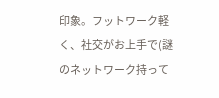印象。フットワーク軽く、社交がお上手で(謎のネットワーク持って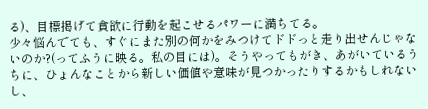る)、目標掲げて貪欲に行動を起こせるパワーに満ちてる。
少々悩んでても、すぐにまた別の何かをみつけてドドっと走り出せんじゃないのか?(ってふうに映る。私の目には)。そうやってもがき、あがいているうちに、ひょんなことから新しい価値や意味が見つかったりするかもしれないし、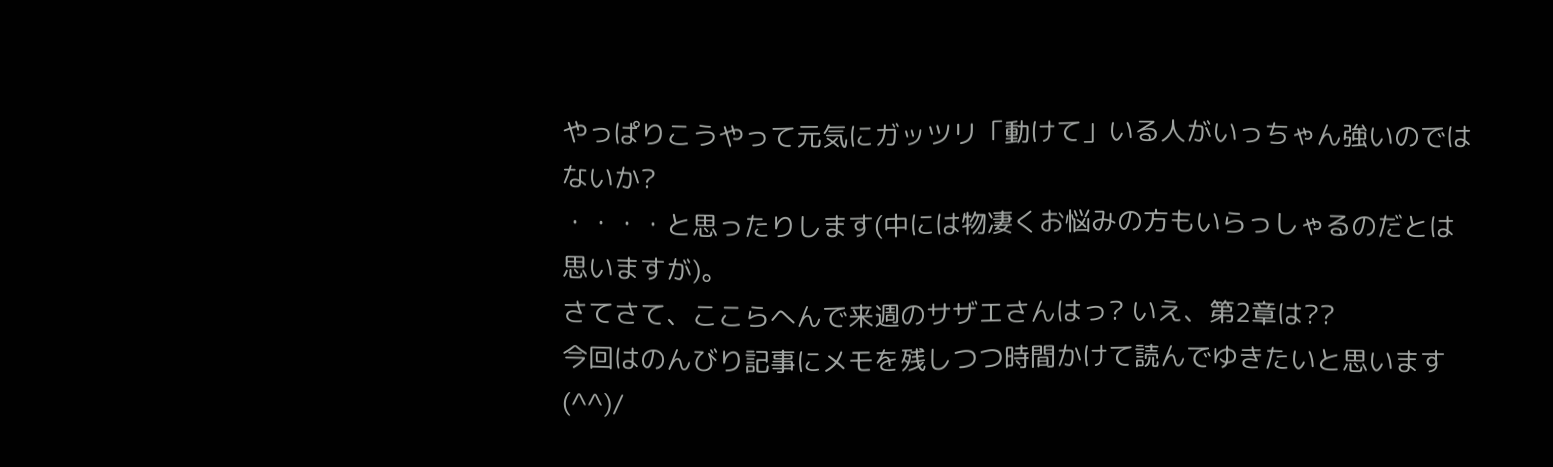やっぱりこうやって元気にガッツリ「動けて」いる人がいっちゃん強いのではないか?
・・・・と思ったりします(中には物凄くお悩みの方もいらっしゃるのだとは思いますが)。
さてさて、ここらへんで来週のサザエさんはっ? いえ、第2章は??
今回はのんびり記事にメモを残しつつ時間かけて読んでゆきたいと思います(^^)/